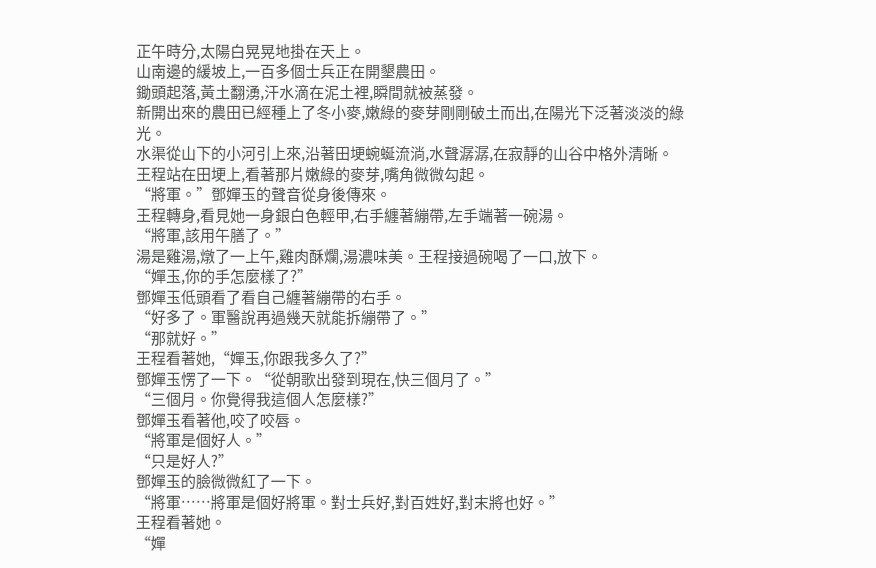正午時分,太陽白晃晃地掛在天上。
山南邊的緩坡上,一百多個士兵正在開墾農田。
鋤頭起落,黃土翻湧,汗水滴在泥土裡,瞬間就被蒸發。
新開出來的農田已經種上了冬小麥,嫩綠的麥芽剛剛破土而出,在陽光下泛著淡淡的綠光。
水渠從山下的小河引上來,沿著田埂蜿蜒流淌,水聲潺潺,在寂靜的山谷中格外清晰。
王程站在田埂上,看著那片嫩綠的麥芽,嘴角微微勾起。
“將軍。”鄧嬋玉的聲音從身後傳來。
王程轉身,看見她一身銀白色輕甲,右手纏著繃帶,左手端著一碗湯。
“將軍,該用午膳了。”
湯是雞湯,燉了一上午,雞肉酥爛,湯濃味美。王程接過碗喝了一口,放下。
“嬋玉,你的手怎麼樣了?”
鄧嬋玉低頭看了看自己纏著繃帶的右手。
“好多了。軍醫說再過幾天就能拆繃帶了。”
“那就好。”
王程看著她,“嬋玉,你跟我多久了?”
鄧嬋玉愣了一下。“從朝歌出發到現在,快三個月了。”
“三個月。你覺得我這個人怎麼樣?”
鄧嬋玉看著他,咬了咬唇。
“將軍是個好人。”
“只是好人?”
鄧嬋玉的臉微微紅了一下。
“將軍……將軍是個好將軍。對士兵好,對百姓好,對末將也好。”
王程看著她。
“嬋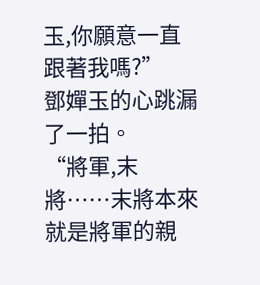玉,你願意一直跟著我嗎?”
鄧嬋玉的心跳漏了一拍。
“將軍,末將……末將本來就是將軍的親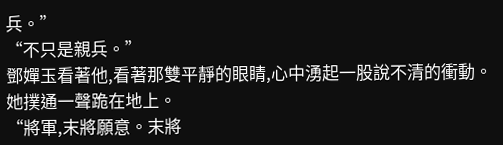兵。”
“不只是親兵。”
鄧嬋玉看著他,看著那雙平靜的眼睛,心中湧起一股說不清的衝動。
她撲通一聲跪在地上。
“將軍,末將願意。末將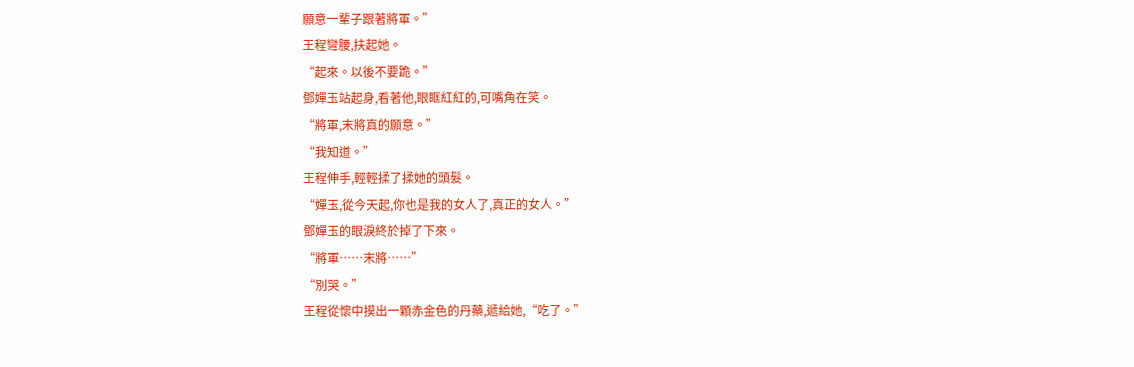願意一輩子跟著將軍。”
王程彎腰,扶起她。
“起來。以後不要跪。”
鄧嬋玉站起身,看著他,眼眶紅紅的,可嘴角在笑。
“將軍,末將真的願意。”
“我知道。”
王程伸手,輕輕揉了揉她的頭髮。
“嬋玉,從今天起,你也是我的女人了,真正的女人。”
鄧嬋玉的眼淚終於掉了下來。
“將軍……末將……”
“別哭。”
王程從懷中摸出一顆赤金色的丹藥,遞給她,“吃了。”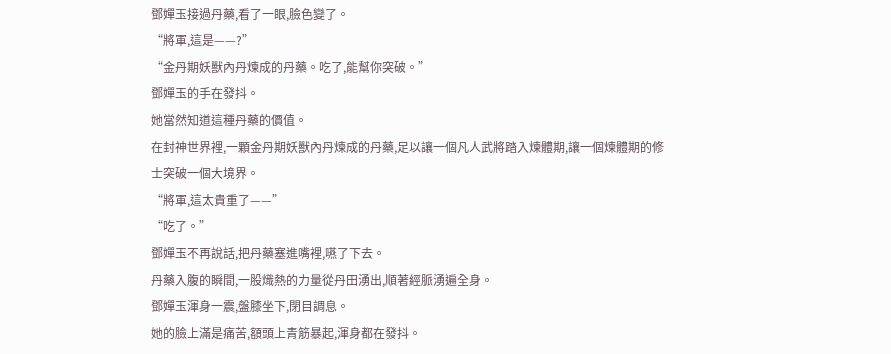鄧嬋玉接過丹藥,看了一眼,臉色變了。
“將軍,這是——?”
“金丹期妖獸內丹煉成的丹藥。吃了,能幫你突破。”
鄧嬋玉的手在發抖。
她當然知道這種丹藥的價值。
在封神世界裡,一顆金丹期妖獸內丹煉成的丹藥,足以讓一個凡人武將踏入煉體期,讓一個煉體期的修士突破一個大境界。
“將軍,這太貴重了——”
“吃了。”
鄧嬋玉不再說話,把丹藥塞進嘴裡,嚥了下去。
丹藥入腹的瞬間,一股熾熱的力量從丹田湧出,順著經脈湧遍全身。
鄧嬋玉渾身一震,盤膝坐下,閉目調息。
她的臉上滿是痛苦,額頭上青筋暴起,渾身都在發抖。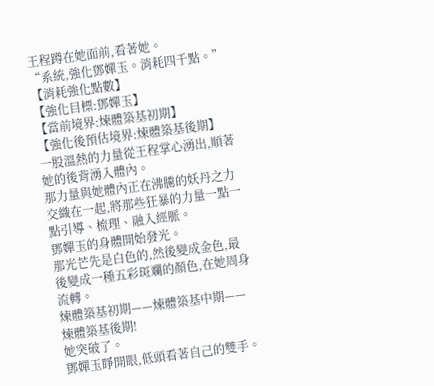王程蹲在她面前,看著她。
“系統,強化鄧嬋玉。消耗四千點。”
【消耗強化點數】
【強化目標:鄧嬋玉】
【當前境界:煉體築基初期】
【強化後預估境界:煉體築基後期】
一股溫熱的力量從王程掌心湧出,順著她的後背湧入體內。
那力量與她體內正在沸騰的妖丹之力交織在一起,將那些狂暴的力量一點一點引導、梳理、融入經脈。
鄧嬋玉的身體開始發光。
那光芒先是白色的,然後變成金色,最後變成一種五彩斑斕的顏色,在她周身流轉。
煉體築基初期——煉體築基中期——煉體築基後期!
她突破了。
鄧嬋玉睜開眼,低頭看著自己的雙手。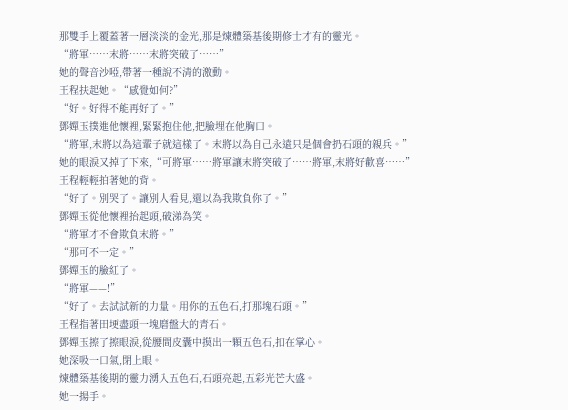那雙手上覆蓋著一層淡淡的金光,那是煉體築基後期修士才有的靈光。
“將軍……末將……末將突破了……”
她的聲音沙啞,帶著一種說不清的激動。
王程扶起她。“感覺如何?”
“好。好得不能再好了。”
鄧嬋玉撲進他懷裡,緊緊抱住他,把臉埋在他胸口。
“將軍,末將以為這輩子就這樣了。末將以為自己永遠只是個會扔石頭的親兵。”
她的眼淚又掉了下來,“可將軍……將軍讓末將突破了……將軍,末將好歡喜……”
王程輕輕拍著她的背。
“好了。別哭了。讓別人看見,還以為我欺負你了。”
鄧嬋玉從他懷裡抬起頭,破涕為笑。
“將軍才不會欺負末將。”
“那可不一定。”
鄧嬋玉的臉紅了。
“將軍——!”
“好了。去試試新的力量。用你的五色石,打那塊石頭。”
王程指著田埂盡頭一塊磨盤大的青石。
鄧嬋玉擦了擦眼淚,從腰間皮囊中摸出一顆五色石,扣在掌心。
她深吸一口氣,閉上眼。
煉體築基後期的靈力湧入五色石,石頭亮起,五彩光芒大盛。
她一揚手。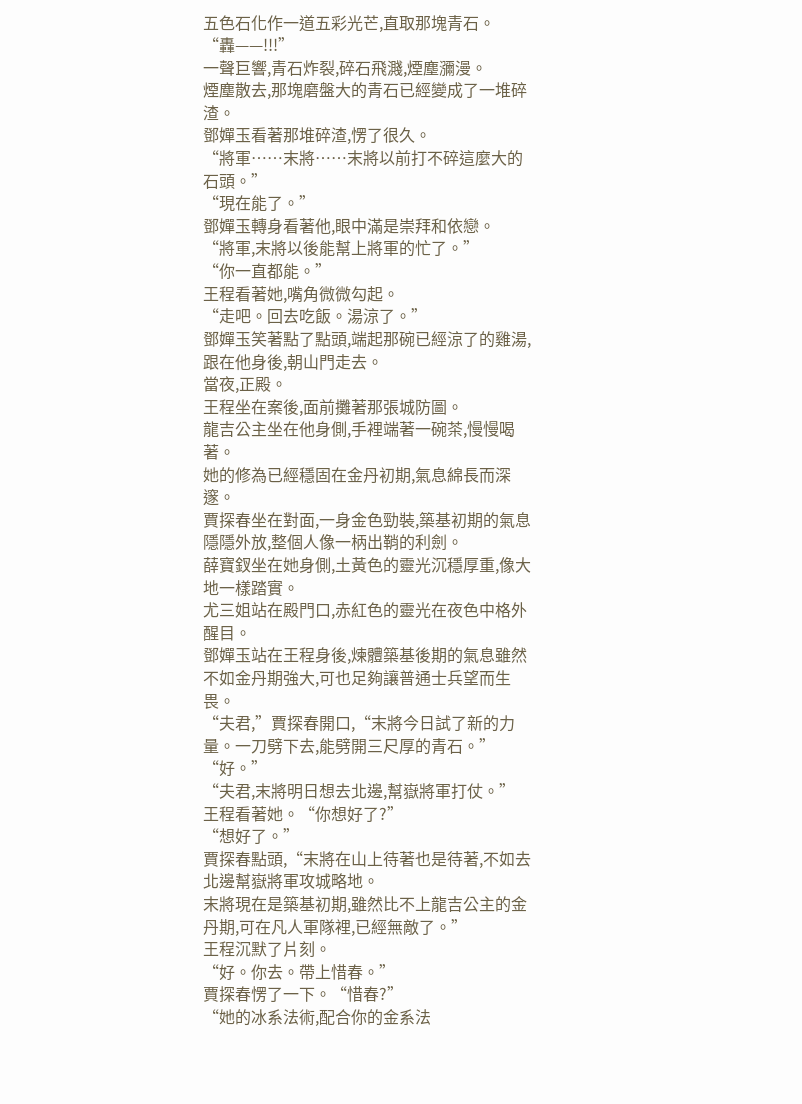五色石化作一道五彩光芒,直取那塊青石。
“轟——!!!”
一聲巨響,青石炸裂,碎石飛濺,煙塵瀰漫。
煙塵散去,那塊磨盤大的青石已經變成了一堆碎渣。
鄧嬋玉看著那堆碎渣,愣了很久。
“將軍……末將……末將以前打不碎這麼大的石頭。”
“現在能了。”
鄧嬋玉轉身看著他,眼中滿是崇拜和依戀。
“將軍,末將以後能幫上將軍的忙了。”
“你一直都能。”
王程看著她,嘴角微微勾起。
“走吧。回去吃飯。湯涼了。”
鄧嬋玉笑著點了點頭,端起那碗已經涼了的雞湯,跟在他身後,朝山門走去。
當夜,正殿。
王程坐在案後,面前攤著那張城防圖。
龍吉公主坐在他身側,手裡端著一碗茶,慢慢喝著。
她的修為已經穩固在金丹初期,氣息綿長而深邃。
賈探春坐在對面,一身金色勁裝,築基初期的氣息隱隱外放,整個人像一柄出鞘的利劍。
薛寶釵坐在她身側,土黃色的靈光沉穩厚重,像大地一樣踏實。
尤三姐站在殿門口,赤紅色的靈光在夜色中格外醒目。
鄧嬋玉站在王程身後,煉體築基後期的氣息雖然不如金丹期強大,可也足夠讓普通士兵望而生畏。
“夫君,”賈探春開口,“末將今日試了新的力量。一刀劈下去,能劈開三尺厚的青石。”
“好。”
“夫君,末將明日想去北邊,幫嶽將軍打仗。”
王程看著她。“你想好了?”
“想好了。”
賈探春點頭,“末將在山上待著也是待著,不如去北邊幫嶽將軍攻城略地。
末將現在是築基初期,雖然比不上龍吉公主的金丹期,可在凡人軍隊裡,已經無敵了。”
王程沉默了片刻。
“好。你去。帶上惜春。”
賈探春愣了一下。“惜春?”
“她的冰系法術,配合你的金系法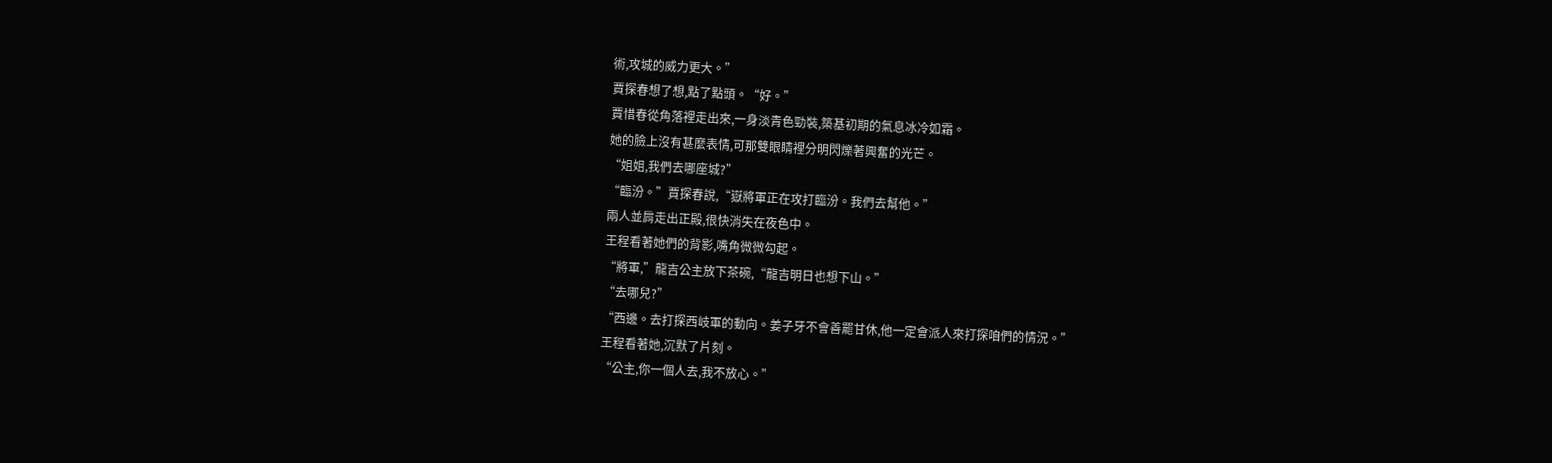術,攻城的威力更大。”
賈探春想了想,點了點頭。“好。”
賈惜春從角落裡走出來,一身淡青色勁裝,築基初期的氣息冰冷如霜。
她的臉上沒有甚麼表情,可那雙眼睛裡分明閃爍著興奮的光芒。
“姐姐,我們去哪座城?”
“臨汾。”賈探春說,“嶽將軍正在攻打臨汾。我們去幫他。”
兩人並肩走出正殿,很快消失在夜色中。
王程看著她們的背影,嘴角微微勾起。
“將軍,”龍吉公主放下茶碗,“龍吉明日也想下山。”
“去哪兒?”
“西邊。去打探西岐軍的動向。姜子牙不會善罷甘休,他一定會派人來打探咱們的情況。”
王程看著她,沉默了片刻。
“公主,你一個人去,我不放心。”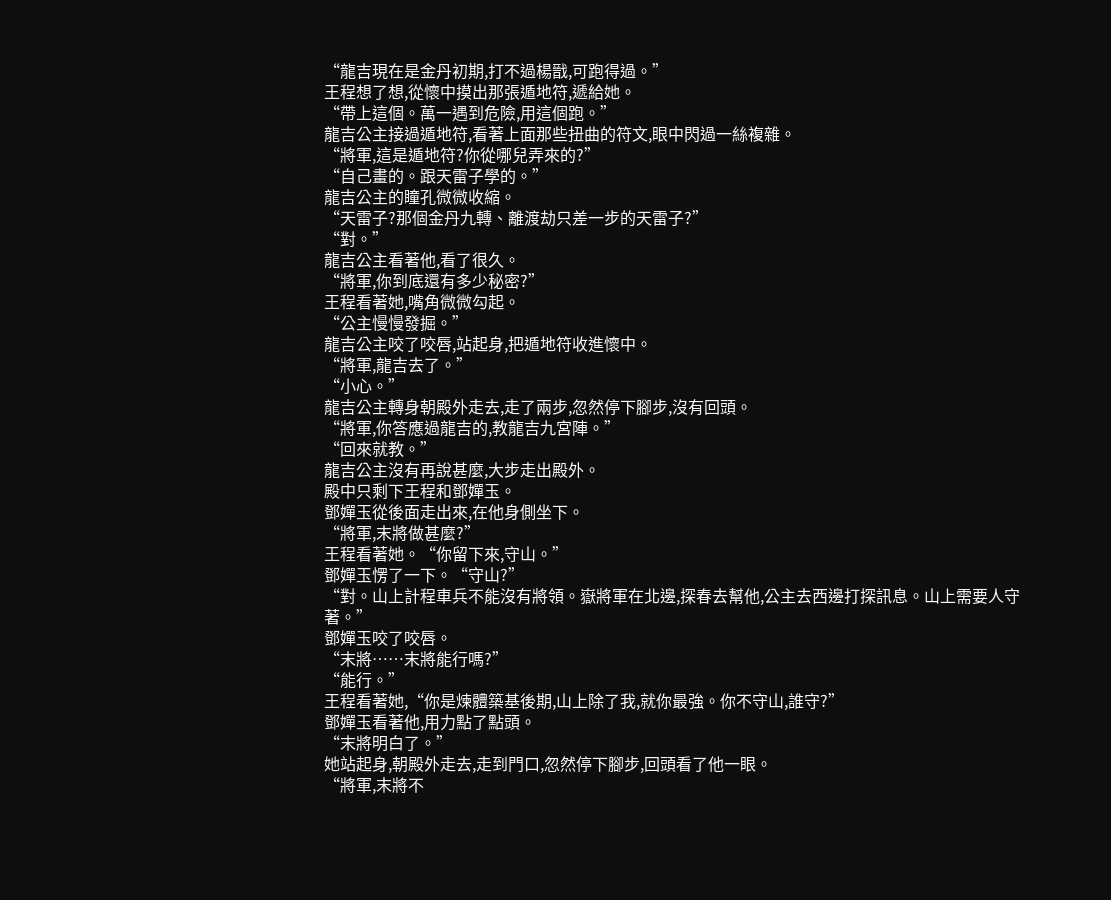“龍吉現在是金丹初期,打不過楊戩,可跑得過。”
王程想了想,從懷中摸出那張遁地符,遞給她。
“帶上這個。萬一遇到危險,用這個跑。”
龍吉公主接過遁地符,看著上面那些扭曲的符文,眼中閃過一絲複雜。
“將軍,這是遁地符?你從哪兒弄來的?”
“自己畫的。跟天雷子學的。”
龍吉公主的瞳孔微微收縮。
“天雷子?那個金丹九轉、離渡劫只差一步的天雷子?”
“對。”
龍吉公主看著他,看了很久。
“將軍,你到底還有多少秘密?”
王程看著她,嘴角微微勾起。
“公主慢慢發掘。”
龍吉公主咬了咬唇,站起身,把遁地符收進懷中。
“將軍,龍吉去了。”
“小心。”
龍吉公主轉身朝殿外走去,走了兩步,忽然停下腳步,沒有回頭。
“將軍,你答應過龍吉的,教龍吉九宮陣。”
“回來就教。”
龍吉公主沒有再說甚麼,大步走出殿外。
殿中只剩下王程和鄧嬋玉。
鄧嬋玉從後面走出來,在他身側坐下。
“將軍,末將做甚麼?”
王程看著她。“你留下來,守山。”
鄧嬋玉愣了一下。“守山?”
“對。山上計程車兵不能沒有將領。嶽將軍在北邊,探春去幫他,公主去西邊打探訊息。山上需要人守著。”
鄧嬋玉咬了咬唇。
“末將……末將能行嗎?”
“能行。”
王程看著她,“你是煉體築基後期,山上除了我,就你最強。你不守山,誰守?”
鄧嬋玉看著他,用力點了點頭。
“末將明白了。”
她站起身,朝殿外走去,走到門口,忽然停下腳步,回頭看了他一眼。
“將軍,末將不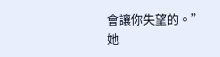會讓你失望的。”
她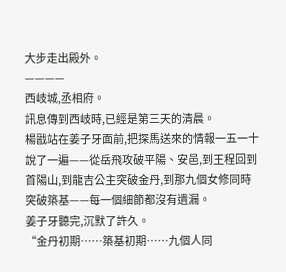大步走出殿外。
————
西岐城,丞相府。
訊息傳到西岐時,已經是第三天的清晨。
楊戩站在姜子牙面前,把探馬送來的情報一五一十說了一遍——從岳飛攻破平陽、安邑,到王程回到首陽山,到龍吉公主突破金丹,到那九個女修同時突破築基——每一個細節都沒有遺漏。
姜子牙聽完,沉默了許久。
“金丹初期……築基初期……九個人同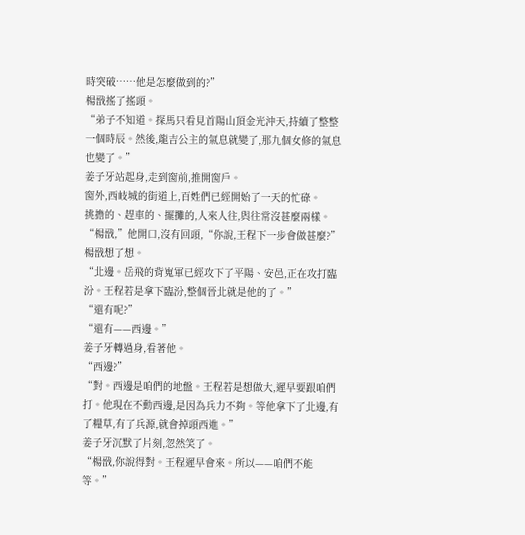時突破……他是怎麼做到的?”
楊戩搖了搖頭。
“弟子不知道。探馬只看見首陽山頂金光沖天,持續了整整一個時辰。然後,龍吉公主的氣息就變了,那九個女修的氣息也變了。”
姜子牙站起身,走到窗前,推開窗戶。
窗外,西岐城的街道上,百姓們已經開始了一天的忙碌。
挑擔的、趕車的、擺攤的,人來人往,與往常沒甚麼兩樣。
“楊戩,”他開口,沒有回頭,“你說,王程下一步會做甚麼?”
楊戩想了想。
“北邊。岳飛的背嵬軍已經攻下了平陽、安邑,正在攻打臨汾。王程若是拿下臨汾,整個晉北就是他的了。”
“還有呢?”
“還有——西邊。”
姜子牙轉過身,看著他。
“西邊?”
“對。西邊是咱們的地盤。王程若是想做大,遲早要跟咱們打。他現在不動西邊,是因為兵力不夠。等他拿下了北邊,有了糧草,有了兵源,就會掉頭西進。”
姜子牙沉默了片刻,忽然笑了。
“楊戩,你說得對。王程遲早會來。所以——咱們不能等。”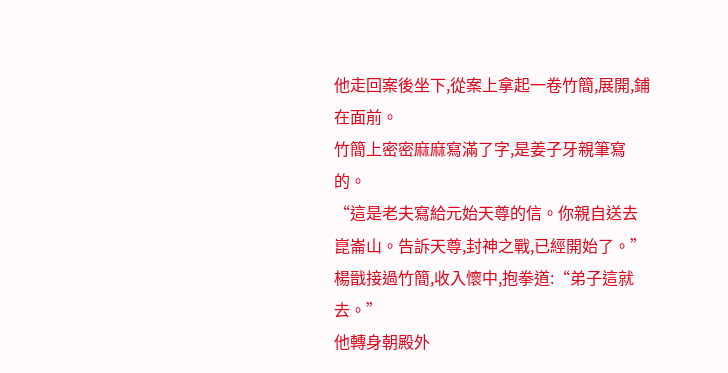他走回案後坐下,從案上拿起一卷竹簡,展開,鋪在面前。
竹簡上密密麻麻寫滿了字,是姜子牙親筆寫的。
“這是老夫寫給元始天尊的信。你親自送去崑崙山。告訴天尊,封神之戰,已經開始了。”
楊戩接過竹簡,收入懷中,抱拳道:“弟子這就去。”
他轉身朝殿外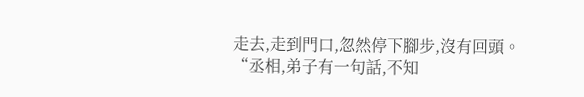走去,走到門口,忽然停下腳步,沒有回頭。
“丞相,弟子有一句話,不知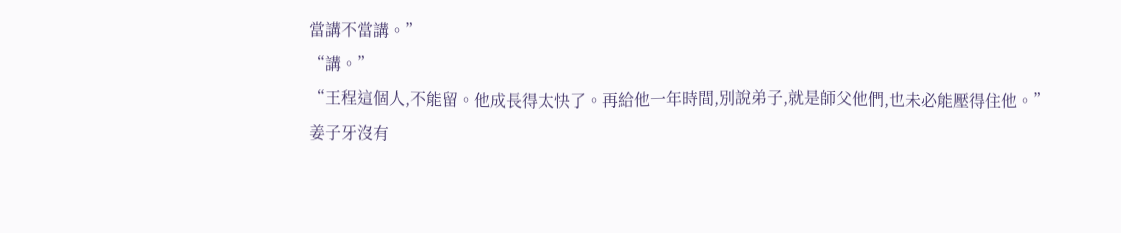當講不當講。”
“講。”
“王程這個人,不能留。他成長得太快了。再給他一年時間,別說弟子,就是師父他們,也未必能壓得住他。”
姜子牙沒有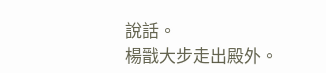說話。
楊戩大步走出殿外。